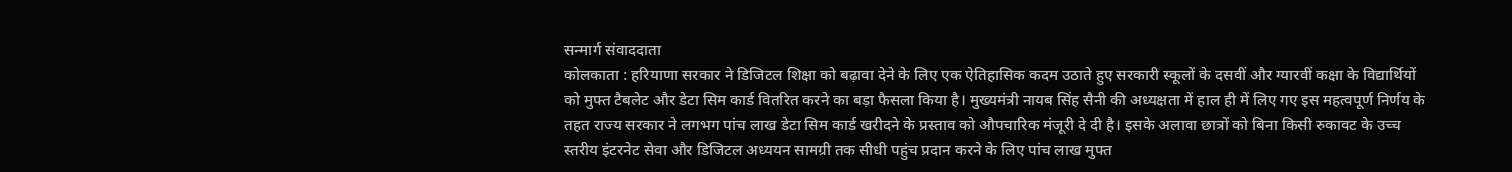सन्मार्ग संवाददाता
कोलकाता : हरियाणा सरकार ने डिजिटल शिक्षा को बढ़ावा देने के लिए एक ऐतिहासिक कदम उठाते हुए सरकारी स्कूलों के दसवीं और ग्यारवीं कक्षा के विद्यार्थियों को मुफ्त टैबलेट और डेटा सिम कार्ड वितरित करने का बड़ा फैसला किया है। मुख्यमंत्री नायब सिंह सैनी की अध्यक्षता में हाल ही में लिए गए इस महत्वपूर्ण निर्णय के तहत राज्य सरकार ने लगभग पांच लाख डेटा सिम कार्ड खरीदने के प्रस्ताव को औपचारिक मंजूरी दे दी है। इसके अलावा छात्रों को बिना किसी रुकावट के उच्च स्तरीय इंटरनेट सेवा और डिजिटल अध्ययन सामग्री तक सीधी पहुंच प्रदान करने के लिए पांच लाख मुफ्त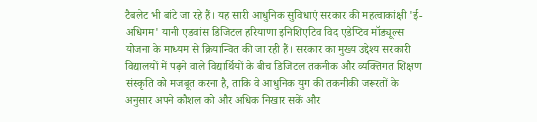टैबलेट भी बांटे जा रहे हैं। यह सारी आधुनिक सुविधाएं सरकार की महत्वाकांक्षी 'ई-अधिगम' यानी एडवांस डिजिटल हरियाणा इनिशिएटिव विद एडेप्टिव मॉड्यूल्स योजना के माध्यम से क्रियान्वित की जा रही हैं। सरकार का मुख्य उद्देश्य सरकारी विद्यालयों में पढ़ने वाले विद्यार्थियों के बीच डिजिटल तकनीक और व्यक्तिगत शिक्षण संस्कृति को मजबूत करना है, ताकि वे आधुनिक युग की तकनीकी जरूरतों के अनुसार अपने कौशल को और अधिक निखार सकें और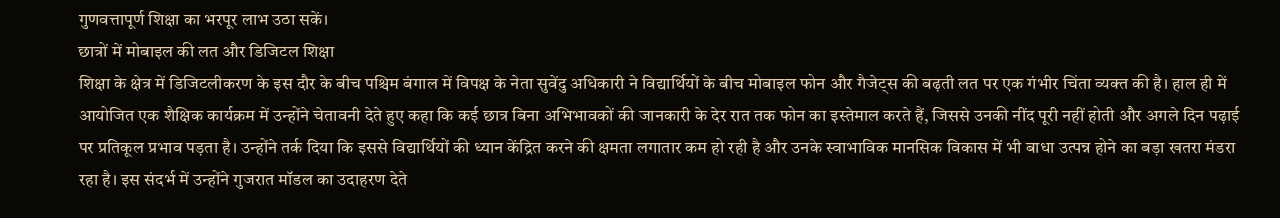गुणवत्तापूर्ण शिक्षा का भरपूर लाभ उठा सकें।
छात्रों में मोबाइल की लत और डिजिटल शिक्षा
शिक्षा के क्षेत्र में डिजिटलीकरण के इस दौर के बीच पश्चिम बंगाल में विपक्ष के नेता सुवेंदु अधिकारी ने विद्यार्थियों के बीच मोबाइल फोन और गैजेट्स की बढ़ती लत पर एक गंभीर चिंता व्यक्त की है। हाल ही में आयोजित एक शैक्षिक कार्यक्रम में उन्होंने चेतावनी देते हुए कहा कि कई छात्र बिना अभिभावकों की जानकारी के देर रात तक फोन का इस्तेमाल करते हैं, जिससे उनकी नींद पूरी नहीं होती और अगले दिन पढ़ाई पर प्रतिकूल प्रभाव पड़ता है। उन्होंने तर्क दिया कि इससे विद्यार्थियों की ध्यान केंद्रित करने की क्षमता लगातार कम हो रही है और उनके स्वाभाविक मानसिक विकास में भी बाधा उत्पन्न होने का बड़ा खतरा मंडरा रहा है। इस संदर्भ में उन्होंने गुजरात मॉडल का उदाहरण देते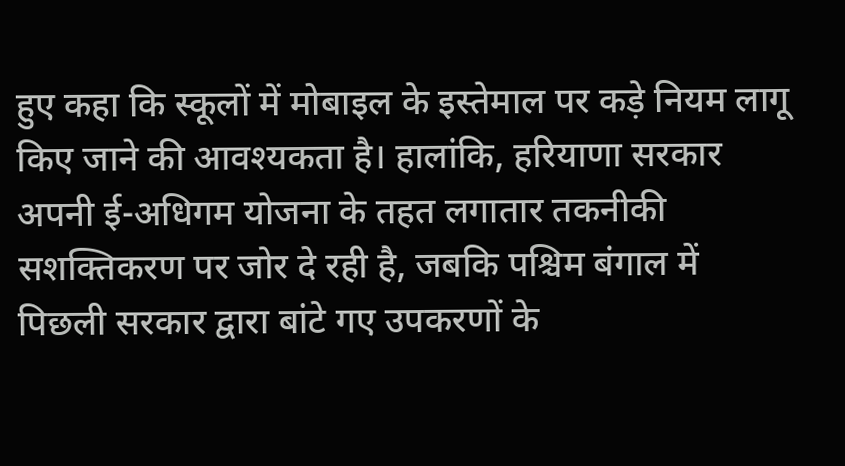हुए कहा कि स्कूलों में मोबाइल के इस्तेमाल पर कड़े नियम लागू किए जाने की आवश्यकता है। हालांकि, हरियाणा सरकार अपनी ई-अधिगम योजना के तहत लगातार तकनीकी सशक्तिकरण पर जोर दे रही है, जबकि पश्चिम बंगाल में पिछली सरकार द्वारा बांटे गए उपकरणों के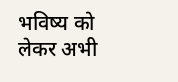भविष्य को लेकर अभी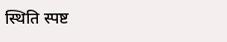स्थिति स्पष्ट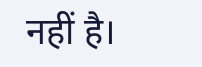नहीं है।